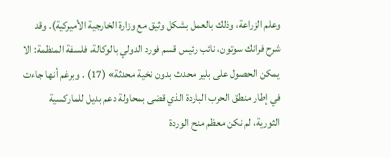وعلم الزراعة، وذلك بالعمل بشكل وثيق مع وزارة الخارجية الأميركية). وقد شرح فرانك سوتون، نائب رئيس قسم فورد الدولي بالوكالة، فلسفة المنظمة: الا يمكن الحصول على بلير محدث بدون نخية محدثة» (17) . وبرغم أنها جاءت في إطار منطق الحرب الباردة الذي قضى بمحاولة دعم بديل للماركسية الثورية، لم نكن معظم منح الوردة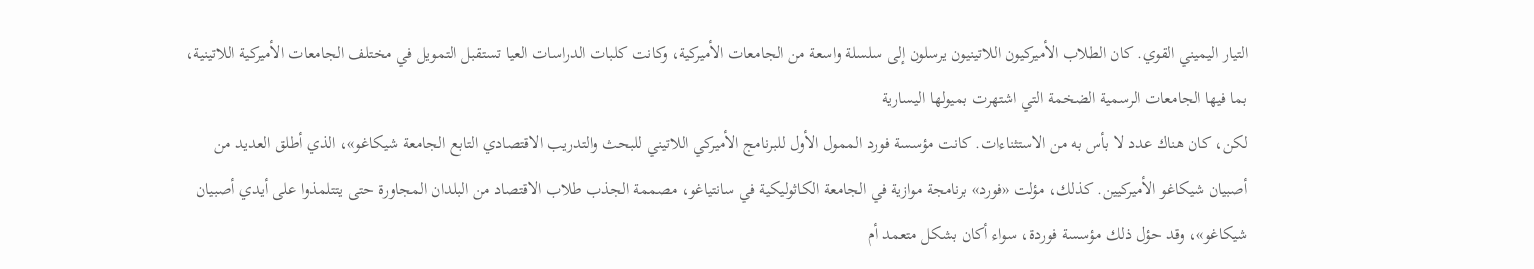التيار اليميني القوي. كان الطلاب الأميركيون اللاتينيون يرسلون إلى سلسلة واسعة من الجامعات الأميركية، وكانت كلبات الدراسات العيا تستقبل التمويل في مختلف الجامعات الأميركية اللاتينية، بما فيها الجامعات الرسمية الضخمة التي اشتهرت بميولها اليسارية
لكن، كان هناك عدد لا بأس به من الاستثناءات. كانت مؤسسة فورد الممول الأول للبرنامج الأميركي اللاتيني للبحث والتدريب الاقتصادي التابع الجامعة شيكاغو»، الذي أطلق العديد من أصبيان شيکاغو الأميركيين. كذلك، مؤلت «فورد» برنامجة موازية في الجامعة الكاثوليكية في سانتياغو، مصممة الجذب طلاب الاقتصاد من البلدان المجاورة حتى يتتلمذوا على أيدي أصبيان شيكاغو»، وقد حؤل ذلك مؤسسة فوردة، سواء أكان بشكل متعمد أم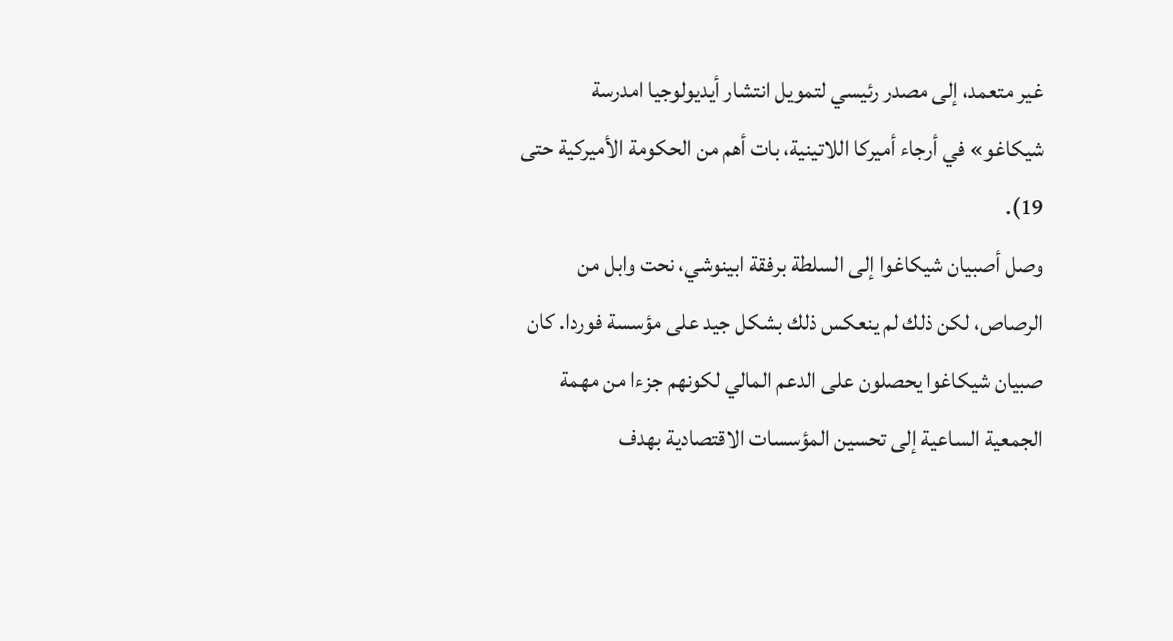غير متعمد، إلى مصدر رئيسي لتمويل انتشار أيديولوجيا امدرسة شيكاغو» في أرجاء أميركا اللاتينية، بات أهم من الحكومة الأميركية حتى 19).
وصل أصبيان شيکاغوا إلى السلطة برفقة ابينوشي، نحت وابل من الرصاص، لكن ذلك لم ينعكس ذلك بشكل جيد على مؤسسة فوردا. كان
صبيان شيکاغوا يحصلون على الدعم المالي لكونهم جزءا من مهمة الجمعية الساعية إلى تحسين المؤسسات الاقتصادية بهدف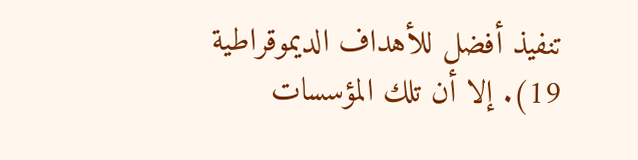تنفيذ أفضل للأهداف الديموقراطية 19). إلا أن تلك المؤسسات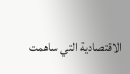الاقتصادية التي ساهمت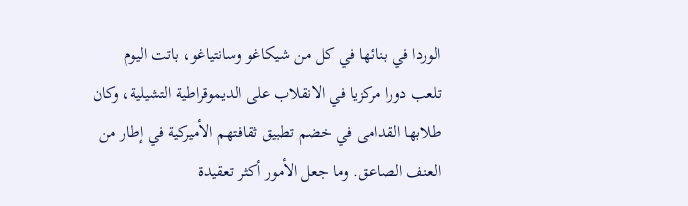الوردا في بنائها في كل من شيکاغو وسانتياغو، باتت اليوم تلعب دورا مركزيا في الانقلاب على الديموقراطية التشيلية، وكان طلابها القدامى في خضم تطبيق ثقافتهم الأميركية في إطار من العنف الصاعق. وما جعل الأمور أكثر تعقيدة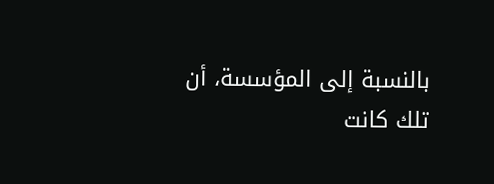بالنسبة إلى المؤسسة، أن تلك كانت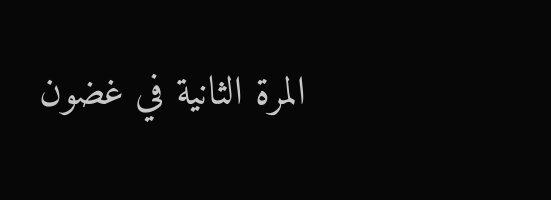المرة الثانية في غضون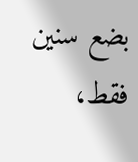بضع سنين فقط،